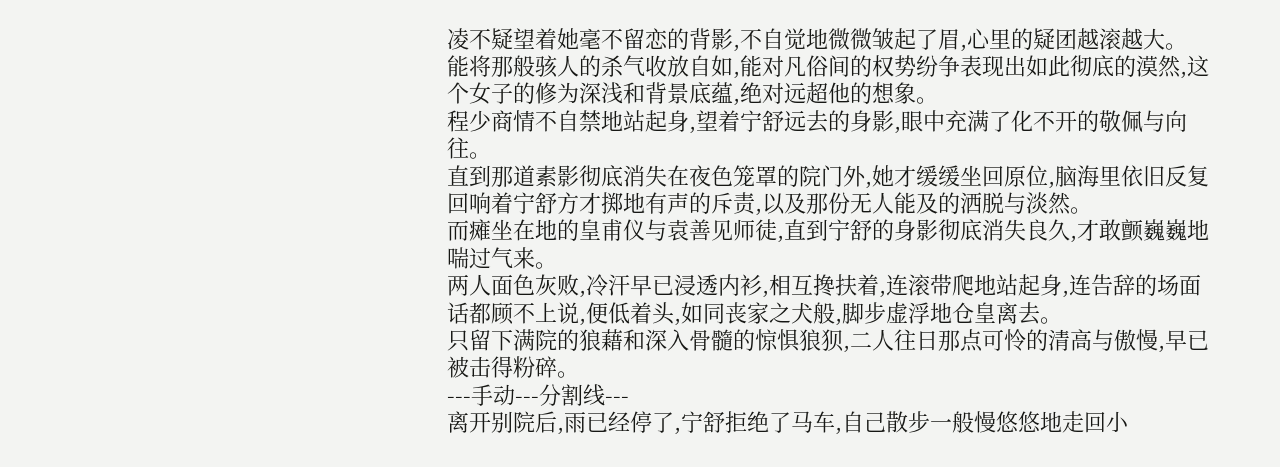凌不疑望着她毫不留恋的背影,不自觉地微微皱起了眉,心里的疑团越滚越大。
能将那般骇人的杀气收放自如,能对凡俗间的权势纷争表现出如此彻底的漠然,这个女子的修为深浅和背景底蕴,绝对远超他的想象。
程少商情不自禁地站起身,望着宁舒远去的身影,眼中充满了化不开的敬佩与向往。
直到那道素影彻底消失在夜色笼罩的院门外,她才缓缓坐回原位,脑海里依旧反复回响着宁舒方才掷地有声的斥责,以及那份无人能及的洒脱与淡然。
而瘫坐在地的皇甫仪与袁善见师徒,直到宁舒的身影彻底消失良久,才敢颤巍巍地喘过气来。
两人面色灰败,冷汗早已浸透内衫,相互搀扶着,连滚带爬地站起身,连告辞的场面话都顾不上说,便低着头,如同丧家之犬般,脚步虚浮地仓皇离去。
只留下满院的狼藉和深入骨髓的惊惧狼狈,二人往日那点可怜的清高与傲慢,早已被击得粉碎。
---手动---分割线---
离开别院后,雨已经停了,宁舒拒绝了马车,自己散步一般慢悠悠地走回小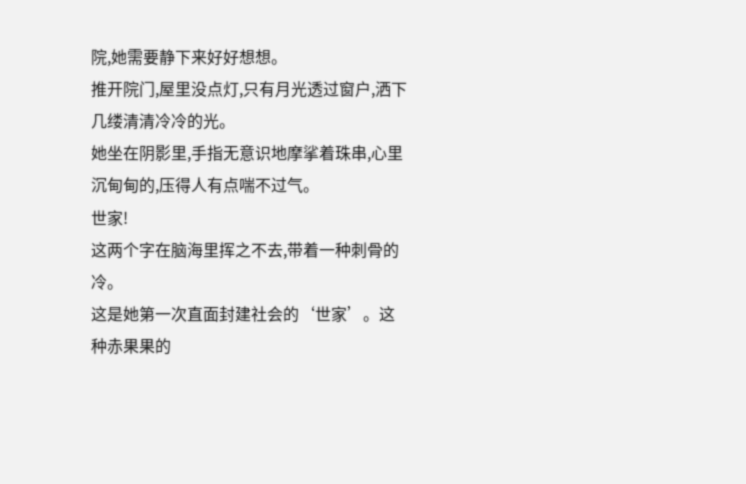院,她需要静下来好好想想。
推开院门,屋里没点灯,只有月光透过窗户,洒下几缕清清冷冷的光。
她坐在阴影里,手指无意识地摩挲着珠串,心里沉甸甸的,压得人有点喘不过气。
世家!
这两个字在脑海里挥之不去,带着一种刺骨的冷。
这是她第一次直面封建社会的‘世家’。这种赤果果的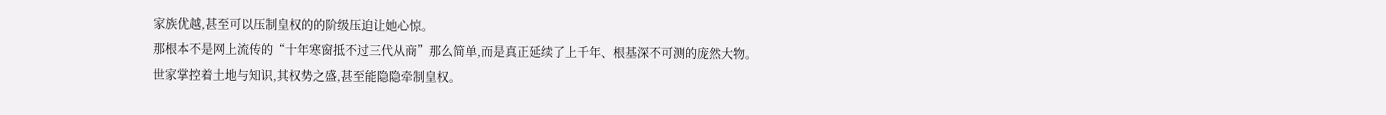家族优越,甚至可以压制皇权的的阶级压迫让她心惊。
那根本不是网上流传的“十年寒窗抵不过三代从商”那么简单,而是真正延续了上千年、根基深不可测的庞然大物。
世家掌控着土地与知识,其权势之盛,甚至能隐隐牵制皇权。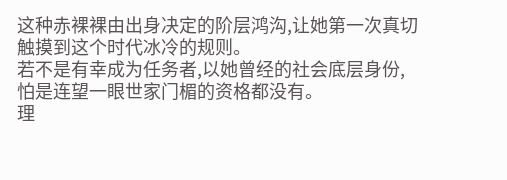这种赤裸裸由出身决定的阶层鸿沟,让她第一次真切触摸到这个时代冰冷的规则。
若不是有幸成为任务者,以她曾经的社会底层身份,怕是连望一眼世家门楣的资格都没有。
理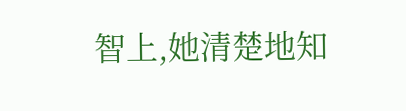智上,她清楚地知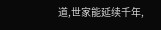道,世家能延续千年,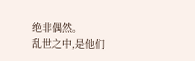绝非偶然。
乱世之中,是他们